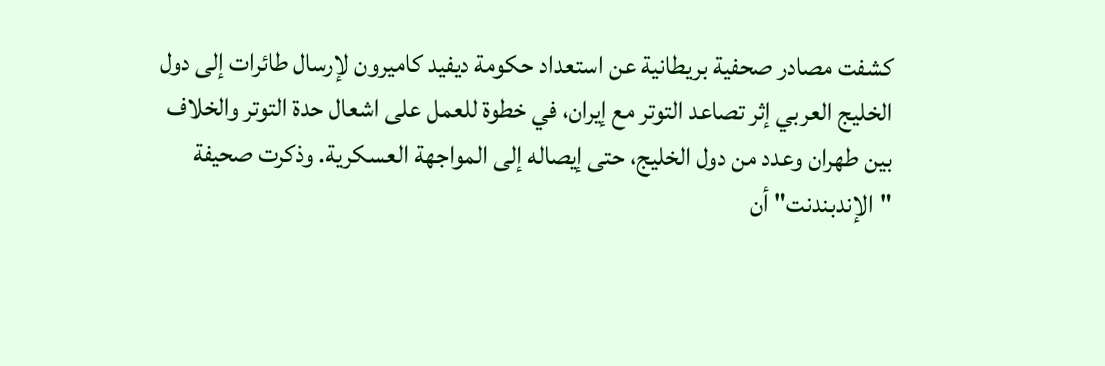كشفت مصادر صحفية بريطانية عن استعداد حكومة ديفيد كاميرون لإرسال طائرات إلى دول الخليج العربي إثر تصاعد التوتر مع إيران، في خطوة للعمل على اشعال حدة التوتر والخلاف بين طهران وعدد من دول الخليج، حتى إيصاله إلى المواجهة العسكرية. وذكرت صحيفة "الإندبندنت" أن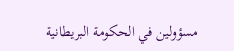مسؤولين في الحكومة البريطانية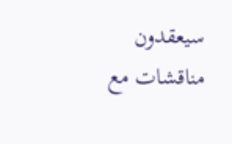سيعقدون مناقشات مع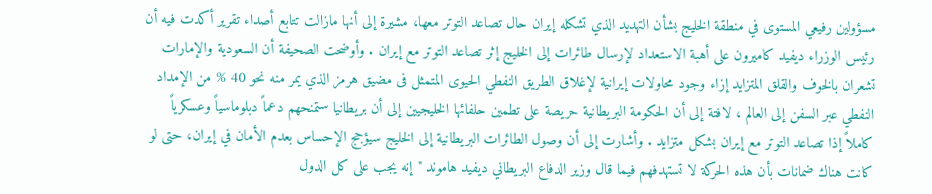مسؤولين رفيعي المستوى في منطقة الخليج بشأن التهديد الذي تشكله إيران حال تصاعد التوتر معها، مشيرة إلى أنها مازالت تتابع أصداء تقرير أكدت فيه أن رئيس الوزراء ديفيد كاميرون على أهبة الاستعداد لإرسال طائرات إلى الخليج إثر تصاعد التوتر مع إيران . وأوضحت الصحيفة أن السعودية والإمارات تشعران بالخوف والقلق المتزايد إزاء وجود محاولات إيرانية لإغلاق الطريق النفطي الحيوى المتمثل فى مضيق هرمز الذي يمر منه نحو 40 % من الإمداد النفطي عبر السفن إلى العالم ، لافتة إلى أن الحكومة البريطانية حريصة على تطمين حلفائها الخليجيين إلى أن بريطانيا ستمنحهم دعماً دبلوماسياً وعسكرياً كاملاً إذا تصاعد التوتر مع إيران بشكل متزايد . وأشارت إلى أن وصول الطائرات البريطانية إلى الخليج سيؤجج الإحساس بعدم الأمان في إيران، حتى لو كانت هناك ضمانات بأن هذه الحركة لا تستهدفهم فيما قال وزير الدفاع البريطاني ديفيد هاموند "إنه يجب على كل الدول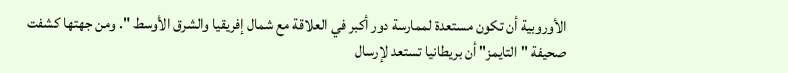الأوروبية أن تكون مستعدة لممارسة دور أكبر في العلاقة مع شمال إفريقيا والشرق الأوسط ". ومن جهتها كشفت صحيفة "التايمز" أن بريطانيا تستعد لإرسال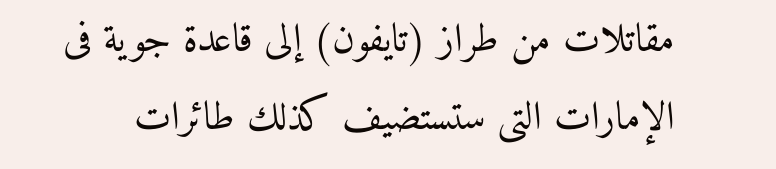مقاتلات من طراز (تايفون) إلى قاعدة جوية فى الإمارات التى ستستضيف كذلك طائرات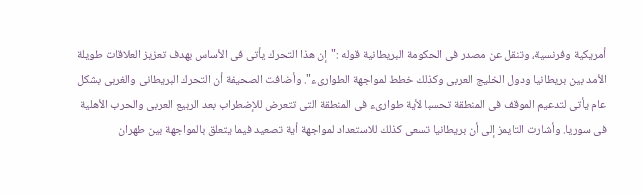أمريكية وفرنسية، وتنقل عن مصدر فى الحكومة البريطانية قوله :"إن هذا التحرك يأتى فى الأساس بهدف تعزيز العلاقات طويلة الأمد بين بريطانيا ودول الخليج العربى وكذلك خطط لمواجهة الطوارىء". وأضافت الصحيفة أن التحرك البريطانى والغربى بشكل عام يأتى لتدعيم الموقف فى المنطقة تحسبا لأية طوارىء فى المنطقة التى تتعرض للإضطراب بعد الربيع العربى والحرب الأهلية فى سوريا. وأشارت التايمز إلى أن بريطانيا تسعى كذلك للاستعداد لمواجهة أية تصعيد فيما يتعلق بالمواجهة بين طهران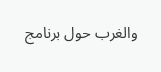والغرب حول برنامج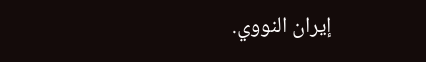إيران النووي.